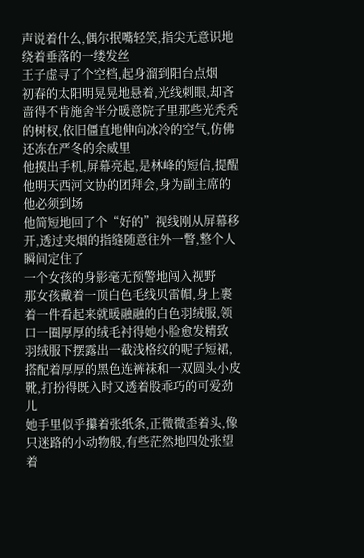声说着什么,偶尔抿嘴轻笑,指尖无意识地绕着垂落的一缕发丝
王子虚寻了个空档,起身溜到阳台点烟
初春的太阳明晃晃地悬着,光线刺眼,却吝啬得不肯施舍半分暖意院子里那些光秃秃的树杈,依旧僵直地伸向冰冷的空气,仿佛还冻在严冬的余威里
他摸出手机,屏幕亮起,是林峰的短信,提醒他明天西河文协的团拜会,身为副主席的他必须到场
他简短地回了个“好的”视线刚从屏幕移开,透过夹烟的指缝随意往外一瞥,整个人瞬间定住了
一个女孩的身影毫无预警地闯入视野
那女孩戴着一顶白色毛线贝雷帽,身上裹着一件看起来就暖融融的白色羽绒服,领口一圈厚厚的绒毛衬得她小脸愈发精致
羽绒服下摆露出一截浅格纹的呢子短裙,搭配着厚厚的黑色连裤袜和一双圆头小皮靴,打扮得既入时又透着股乖巧的可爱劲儿
她手里似乎攥着张纸条,正微微歪着头,像只迷路的小动物般,有些茫然地四处张望着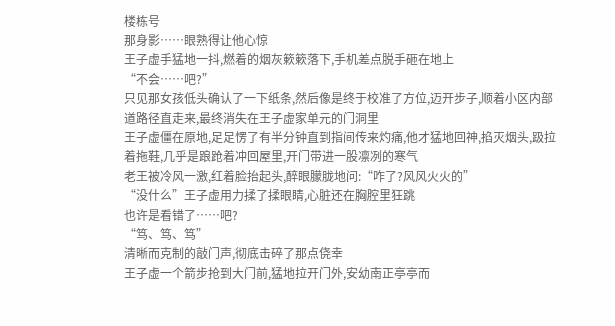楼栋号
那身影……眼熟得让他心惊
王子虚手猛地一抖,燃着的烟灰簌簌落下,手机差点脱手砸在地上
“不会……吧?”
只见那女孩低头确认了一下纸条,然后像是终于校准了方位,迈开步子,顺着小区内部道路径直走来,最终消失在王子虚家单元的门洞里
王子虚僵在原地,足足愣了有半分钟直到指间传来灼痛,他才猛地回神,掐灭烟头,趿拉着拖鞋,几乎是踉跄着冲回屋里,开门带进一股凛冽的寒气
老王被冷风一激,红着脸抬起头,醉眼朦胧地问:“咋了?风风火火的”
“没什么”王子虚用力揉了揉眼睛,心脏还在胸腔里狂跳
也许是看错了……吧?
“笃、笃、笃”
清晰而克制的敲门声,彻底击碎了那点侥幸
王子虚一个箭步抢到大门前,猛地拉开门外,安幼南正亭亭而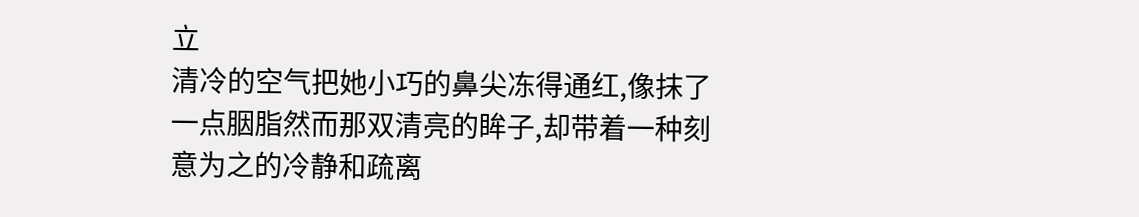立
清冷的空气把她小巧的鼻尖冻得通红,像抹了一点胭脂然而那双清亮的眸子,却带着一种刻意为之的冷静和疏离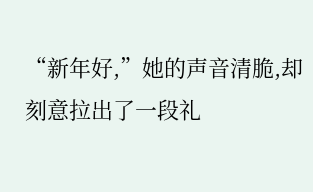“新年好,”她的声音清脆,却刻意拉出了一段礼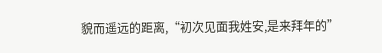貌而遥远的距离,“初次见面我姓安,是来拜年的”